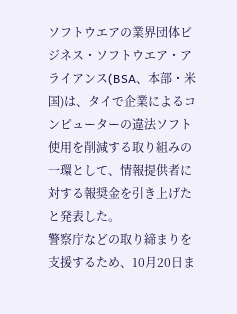ソフトウエアの業界団体ビジネス・ソフトウエア・アライアンス(BSA、本部・米国)は、タイで企業によるコンピューターの違法ソフト使用を削減する取り組みの一環として、情報提供者に対する報奨金を引き上げたと発表した。
警察庁などの取り締まりを支援するため、10月20日ま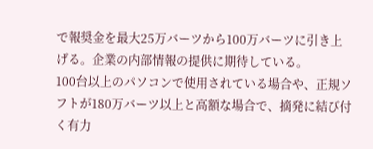で報奨金を最大25万バーツから100万バーツに引き上げる。企業の内部情報の提供に期待している。
100台以上のパソコンで使用されている場合や、正規ソフトが180万バーツ以上と高額な場合で、摘発に結び付く有力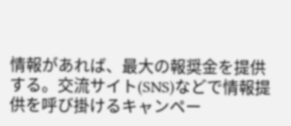情報があれば、最大の報奨金を提供する。交流サイト(SNS)などで情報提供を呼び掛けるキャンペー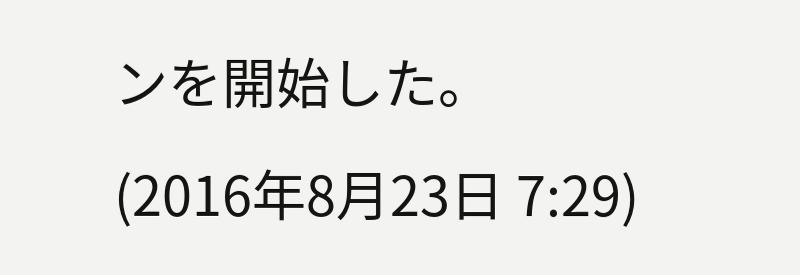ンを開始した。
(2016年8月23日 7:29)